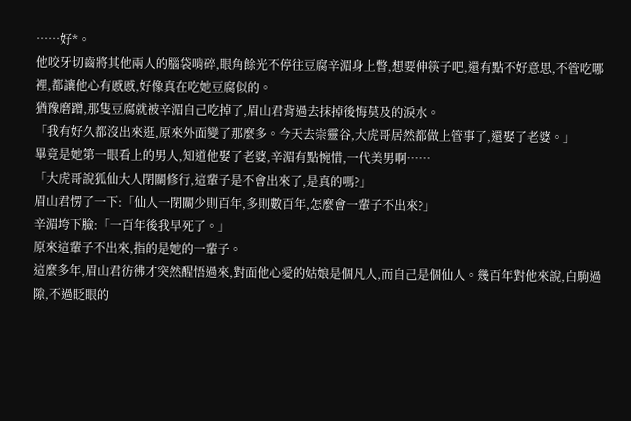……好*。
他咬牙切齒將其他兩人的腦袋啃碎,眼角餘光不停往豆腐辛湄身上瞥,想要伸筷子吧,還有點不好意思,不管吃哪裡,都讓他心有慼慼,好像真在吃她豆腐似的。
猶豫磨蹭,那隻豆腐就被辛湄自己吃掉了,眉山君背過去抹掉後悔莫及的淚水。
「我有好久都沒出來逛,原來外面變了那麼多。今天去崇靈谷,大虎哥居然都做上管事了,還娶了老婆。」
畢竟是她第一眼看上的男人,知道他娶了老婆,辛湄有點惋惜,一代美男啊……
「大虎哥說狐仙大人閉關修行,這輩子是不會出來了,是真的嗎?」
眉山君愣了一下:「仙人一閉關少則百年,多則數百年,怎麼會一輩子不出來?」
辛湄垮下臉:「一百年後我早死了。」
原來這輩子不出來,指的是她的一輩子。
這麼多年,眉山君彷彿才突然醒悟過來,對面他心愛的姑娘是個凡人,而自己是個仙人。幾百年對他來說,白駒過隙,不過眨眼的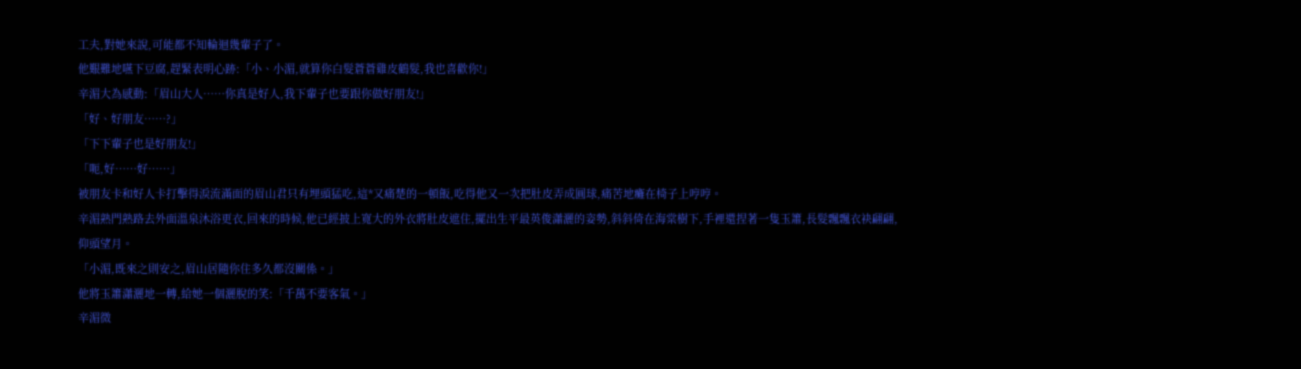工夫,對她來說,可能都不知輪迴幾輩子了。
他艱難地嚥下豆腐,趕緊表明心跡:「小、小湄,就算你白髮蒼蒼雞皮鶴髮,我也喜歡你!」
辛湄大為感動:「眉山大人……你真是好人,我下輩子也要跟你做好朋友!」
「好、好朋友……?」
「下下輩子也是好朋友!」
「呃,好……好……」
被朋友卡和好人卡打擊得淚流滿面的眉山君只有埋頭猛吃,這*又痛楚的一頓飯,吃得他又一次把肚皮弄成圓球,痛苦地癱在椅子上哼哼。
辛湄熟門熟路去外面溫泉沐浴更衣,回來的時候,他已經披上寬大的外衣將肚皮遮住,擺出生平最英俊瀟灑的姿勢,斜斜倚在海棠樹下,手裡還捏著一隻玉簫,長髮飄飄衣袂翩翩,仰頭望月。
「小湄,既來之則安之,眉山居隨你住多久都沒關係。」
他將玉簫瀟灑地一轉,給她一個灑脫的笑:「千萬不要客氣。」
辛湄微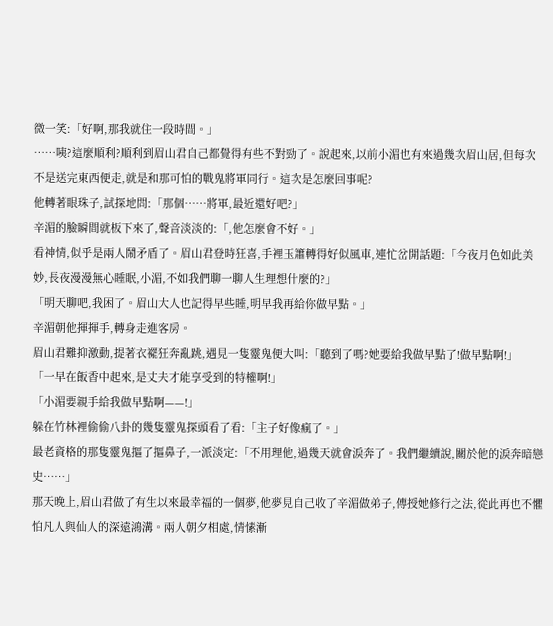微一笑:「好啊,那我就住一段時間。」
……咦?這麼順利?順利到眉山君自己都覺得有些不對勁了。說起來,以前小湄也有來過幾次眉山居,但每次不是送完東西便走,就是和那可怕的戰鬼將軍同行。這次是怎麼回事呢?
他轉著眼珠子,試探地問:「那個……將軍,最近還好吧?」
辛湄的臉瞬間就板下來了,聲音淡淡的:「,他怎麼會不好。」
看神情,似乎是兩人鬧矛盾了。眉山君登時狂喜,手裡玉簫轉得好似風車,連忙岔開話題:「今夜月色如此美妙,長夜漫漫無心睡眠,小湄,不如我們聊一聊人生理想什麼的?」
「明天聊吧,我困了。眉山大人也記得早些睡,明早我再給你做早點。」
辛湄朝他揮揮手,轉身走進客房。
眉山君難抑激動,提著衣襬狂奔亂跳,遇見一隻靈鬼便大叫:「聽到了嗎?她要給我做早點了!做早點啊!」
「一早在飯香中起來,是丈夫才能享受到的特權啊!」
「小湄要親手給我做早點啊——!」
躲在竹林裡偷偷八卦的幾隻靈鬼探頭看了看:「主子好像瘋了。」
最老資格的那隻靈鬼摳了摳鼻子,一派淡定:「不用理他,過幾天就會淚奔了。我們繼續說,關於他的淚奔暗戀史……」
那天晚上,眉山君做了有生以來最幸福的一個夢,他夢見自己收了辛湄做弟子,傳授她修行之法,從此再也不懼怕凡人與仙人的深遠鴻溝。兩人朝夕相處,情愫漸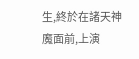生,終於在諸天神魔面前,上演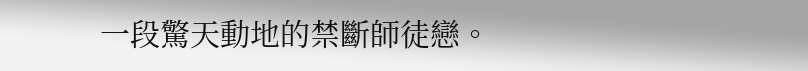一段驚天動地的禁斷師徒戀。